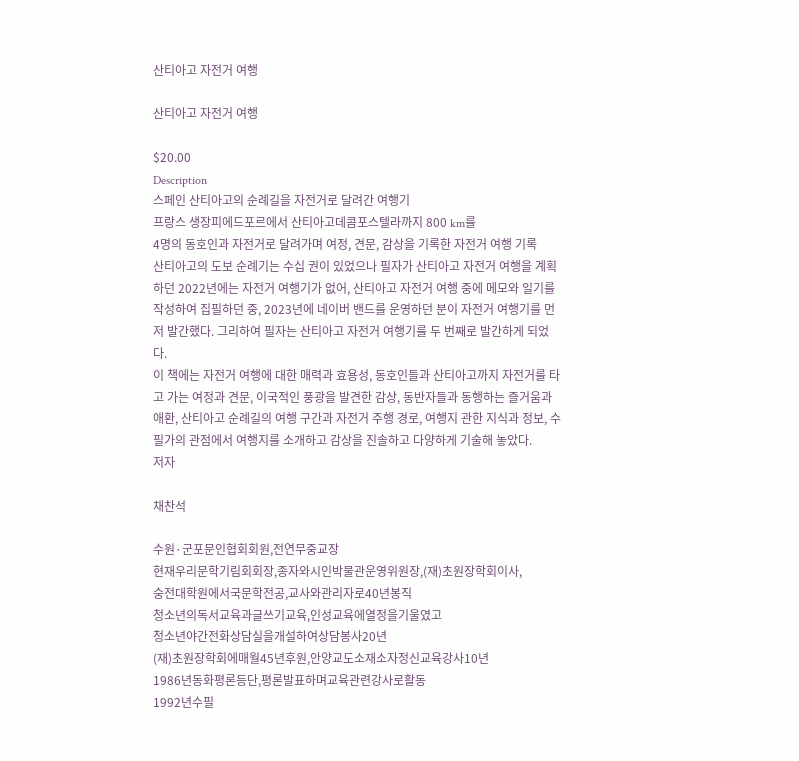산티아고 자전거 여행

산티아고 자전거 여행

$20.00
Description
스페인 산티아고의 순례길을 자전거로 달려간 여행기
프랑스 생장피에드포르에서 산티아고데콤포스텔라까지 800 km를
4명의 동호인과 자전거로 달려가며 여정, 견문, 감상을 기록한 자전거 여행 기록
산티아고의 도보 순례기는 수십 권이 있었으나 필자가 산티아고 자전거 여행을 계획하던 2022년에는 자전거 여행기가 없어, 산티아고 자전거 여행 중에 메모와 일기를 작성하여 집필하던 중, 2023년에 네이버 밴드를 운영하던 분이 자전거 여행기를 먼저 발간했다. 그리하여 필자는 산티아고 자전거 여행기를 두 번째로 발간하게 되었다.
이 책에는 자전거 여행에 대한 매력과 효용성, 동호인들과 산티아고까지 자전거를 타고 가는 여정과 견문, 이국적인 풍광을 발견한 감상, 동반자들과 동행하는 즐거움과 애환, 산티아고 순례길의 여행 구간과 자전거 주행 경로, 여행지 관한 지식과 정보, 수필가의 관점에서 여행지를 소개하고 감상을 진솔하고 다양하게 기술해 놓았다.
저자

채찬석

수원·군포문인협회회원,전연무중교장
현재우리문학기림회회장,종자와시인박물관운영위원장,(재)초원장학회이사,
숭전대학원에서국문학전공,교사와관리자로40년봉직
청소년의독서교육과글쓰기교육,인성교육에열정을기울였고
청소년야간전화상담실을개설하여상담봉사20년
(재)초원장학회에매월45년후원,안양교도소재소자정신교육강사10년
1986년동화평론등단,평론발표하며교육관련강사로활동
1992년수필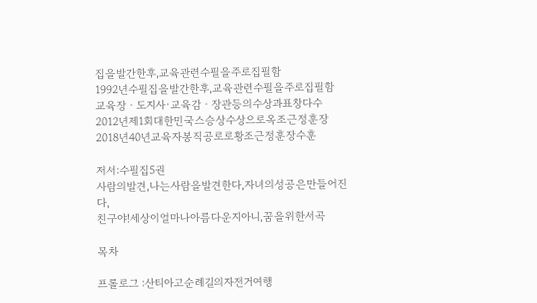집을발간한후,교육관련수필을주로집필함
1992년수필집을발간한후,교육관련수필을주로집필함
교육장ㆍ도지사·교육감ㆍ장관등의수상과표창다수
2012년제1회대한민국스승상수상으로옥조근정훈장
2018년40년교육자봉직공로로황조근정훈장수훈

저서:수필집5권
사람의발견,나는사람을발견한다,자녀의성공은만들어진다,
친구야!세상이얼마나아름다운지아니,꿈을위한서곡

목차

프롤로그 :산티아고순례길의자전거여행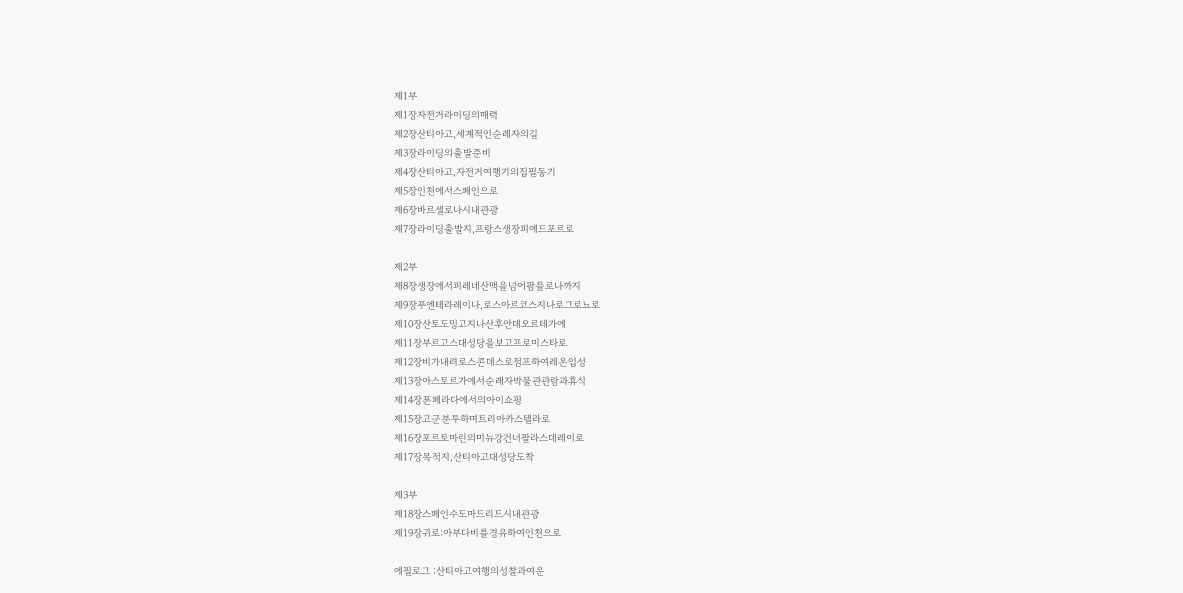제1부
제1장자전거라이딩의매력
제2장산티아고,세계적인순례자의길
제3장라이딩의출발준비
제4장산티아고,자전거여행기의집필동기
제5장인천에서스페인으로
제6장바르셀로나시내관광
제7장라이딩출발지,프랑스생장피에드포르로

제2부
제8장생장에서피레네산맥을넘어팜플로나까지
제9장푸엔테라레이나,로스아르코스지나로그로뇨로
제10장산토도밍고지나산후안데오르테가에
제11장부르고스대성당을보고프로미스타로
제12장비가내려로스콘데스로점프하여레온입성
제13장아스토르가에서순례자박물관관람과휴식
제14장폰페라다에서의아이쇼핑
제15장고군분투하며트리아카스텔라로
제16장포르토마린의미뉴강건너팔라스데레이로
제17장목적지,산티아고대성당도착

제3부
제18장스페인수도마드리드시내관광
제19장귀로:아부다비를경유하여인천으로

에필로그 :산티아고여행의성찰과여운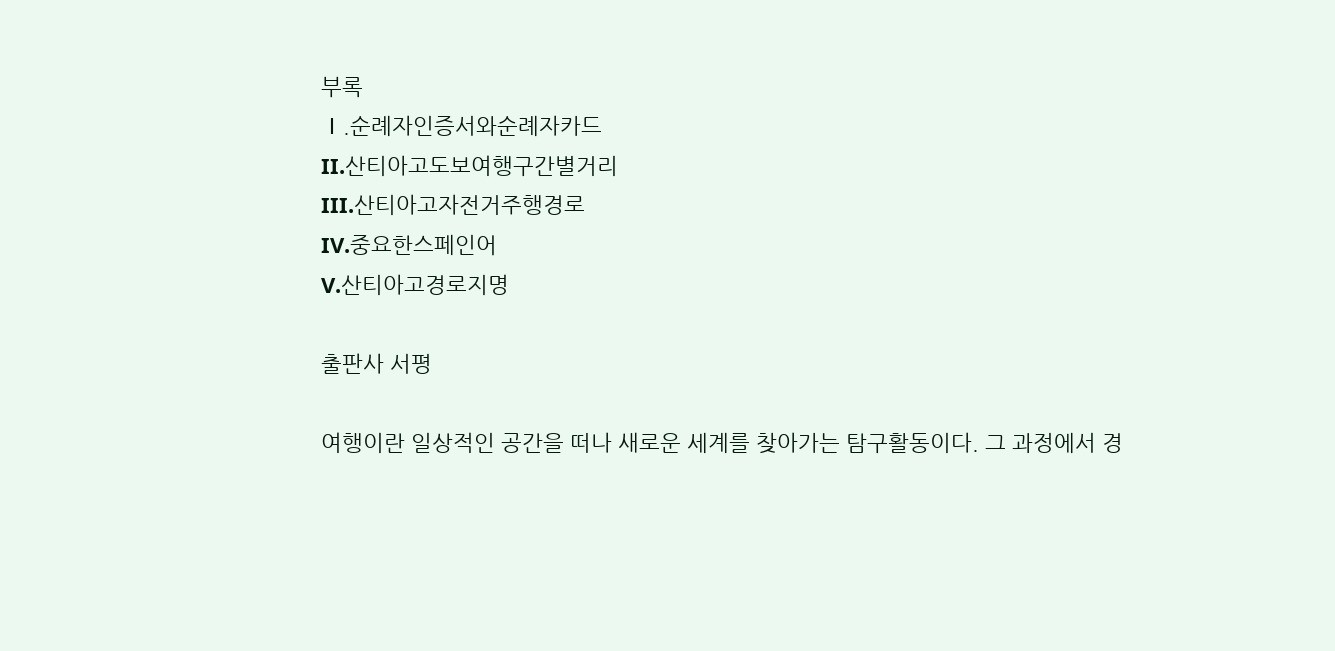부록
Ⅰ.순례자인증서와순례자카드
II.산티아고도보여행구간별거리
III.산티아고자전거주행경로
IV.중요한스페인어
V.산티아고경로지명

출판사 서평

여행이란 일상적인 공간을 떠나 새로운 세계를 찾아가는 탐구활동이다. 그 과정에서 경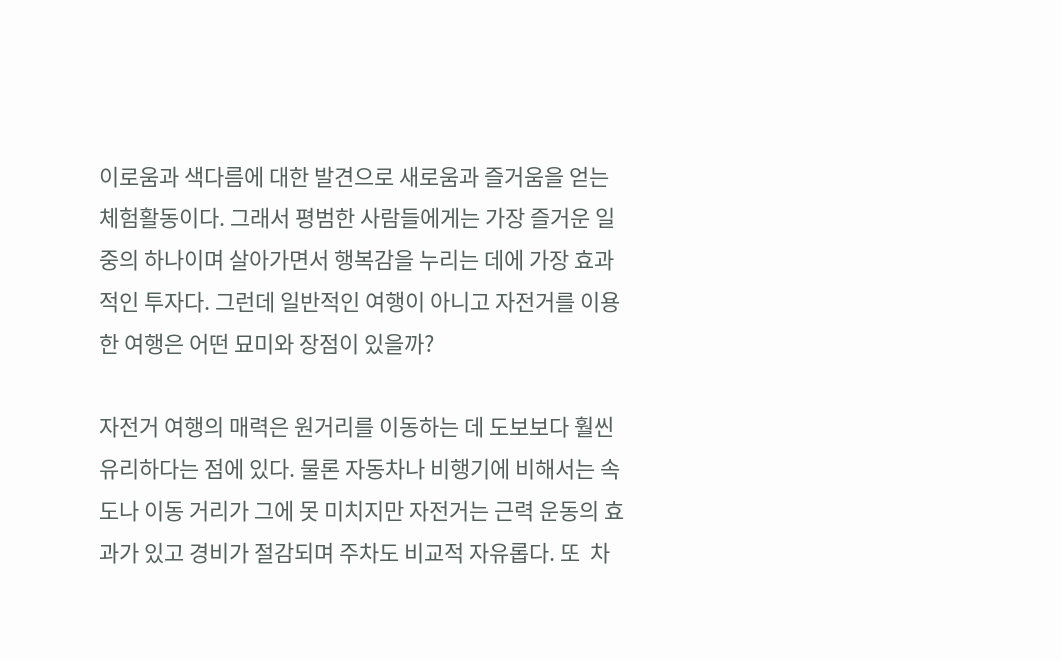이로움과 색다름에 대한 발견으로 새로움과 즐거움을 얻는 체험활동이다. 그래서 평범한 사람들에게는 가장 즐거운 일 중의 하나이며 살아가면서 행복감을 누리는 데에 가장 효과적인 투자다. 그런데 일반적인 여행이 아니고 자전거를 이용한 여행은 어떤 묘미와 장점이 있을까?

자전거 여행의 매력은 원거리를 이동하는 데 도보보다 훨씬 유리하다는 점에 있다. 물론 자동차나 비행기에 비해서는 속도나 이동 거리가 그에 못 미치지만 자전거는 근력 운동의 효과가 있고 경비가 절감되며 주차도 비교적 자유롭다. 또  차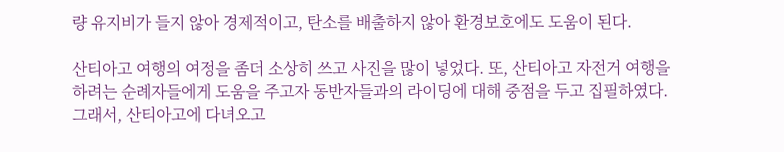량 유지비가 들지 않아 경제적이고, 탄소를 배출하지 않아 환경보호에도 도움이 된다.

산티아고 여행의 여정을 좀더 소상히 쓰고 사진을 많이 넣었다. 또, 산티아고 자전거 여행을 하려는 순례자들에게 도움을 주고자 동반자들과의 라이딩에 대해 중점을 두고 집필하였다. 그래서, 산티아고에 다녀오고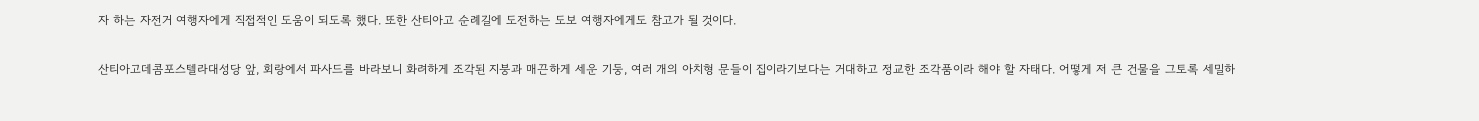자 하는 자전거 여행자에게 직접적인 도움이 되도록 했다. 또한 산티아고 순례길에 도전하는 도보 여행자에게도 참고가 될 것이다.

산티아고데콤포스텔라대성당 앞, 회랑에서 파사드를 바라보니 화려하게 조각된 지붕과 매끈하게 세운 기둥, 여러 개의 아치형 문들이 집이라기보다는 거대하고 정교한 조각품이라 해야 할 자태다. 어떻게 저 큰 건물을 그토록 세밀하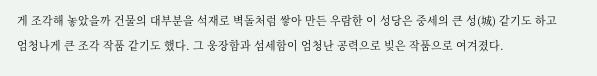게 조각해 놓았을까 건물의 대부분을 석재로 벽돌처럼 쌓아 만든 우람한 이 성당은 중세의 큰 성(城) 같기도 하고 엄청나게 큰 조각 작품 같기도 했다. 그 웅장함과 섬세함이 엄청난 공력으로 빚은 작품으로 여겨졌다.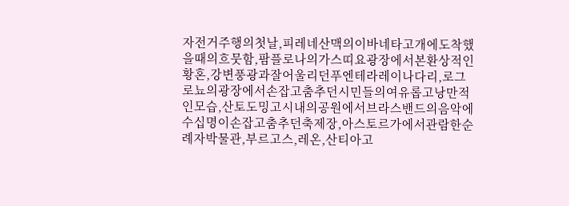자전거주행의첫날,피레네산맥의이바네타고개에도착했을때의흐뭇함,팜플로나의가스띠요광장에서본환상적인황혼,강변풍광과잘어울리던푸엔테라레이나다리,로그로뇨의광장에서손잡고춤추던시민들의여유롭고낭만적인모습,산토도밍고시내의공원에서브라스밴드의음악에수십명이손잡고춤추던축제장,아스토르가에서관람한순례자박물관,부르고스,레온,산티아고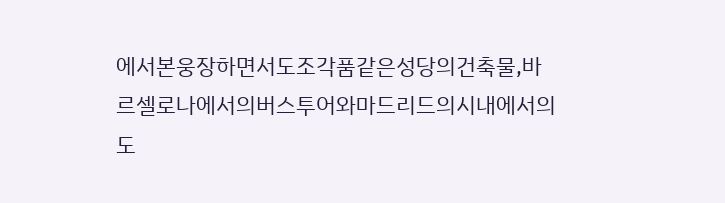에서본웅장하면서도조각품같은성당의건축물,바르셀로나에서의버스투어와마드리드의시내에서의도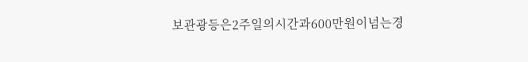보관광등은2주일의시간과600만원이넘는경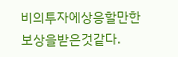비의투자에상응할만한보상을받은것같다.